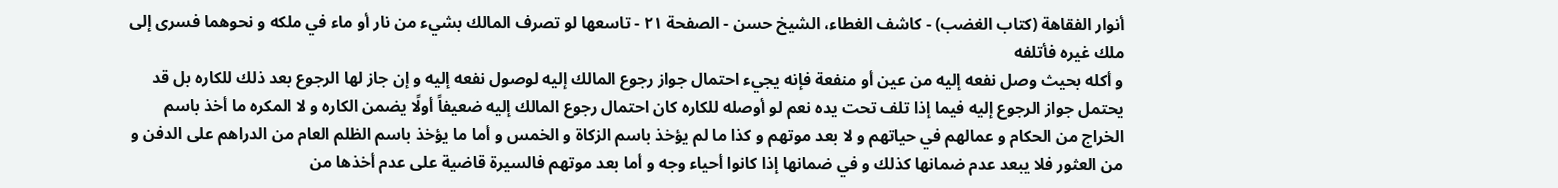أنوار الفقاهة (كتاب الغضب) - كاشف الغطاء، الشيخ حسن - الصفحة ٢١ - تاسعها لو تصرف المالك بشيء من نار أو ماء في ملكه و نحوهما فسرى إلى ملك غيره فأتلفه
و أكله بحيث وصل نفعه إليه من عين أو منفعة فإنه يجيء احتمال جواز رجوع المالك إليه لوصول نفعه إليه و إن جاز لها الرجوع بعد ذلك للكاره بل قد يحتمل جواز الرجوع إليه فيما إذا تلف تحت يده نعم لو أوصله للكاره كان احتمال رجوع المالك إليه ضعيفاً أولًا يضمن الكاره و لا المكره ما أخذ باسم الخراج من الحكام و عمالهم في حياتهم و لا بعد موتهم و كذا ما لم يؤخذ باسم الزكاة و الخمس و أما ما يؤخذ باسم الظلم العام من الدراهم على الدفن و من العثور فلا يبعد عدم ضمانها كذلك و في ضمانها إذا كانوا أحياء وجه و أما بعد موتهم فالسيرة قاضية على عدم أخذها من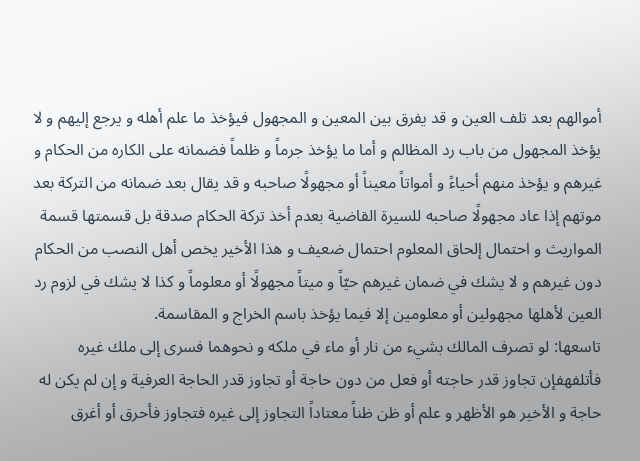أموالهم بعد تلف العين و قد يفرق بين المعين و المجهول فيؤخذ ما علم أهله و يرجع إليهم و لا يؤخذ المجهول من باب رد المظالم و أما ما يؤخذ جرماً و ظلماً فضمانه على الكاره من الحكام و غيرهم و يؤخذ منهم أحياءً و أمواتاً معيناً أو مجهولًا صاحبه و قد يقال بعد ضمانه من التركة بعد موتهم إذا عاد مجهولًا صاحبه للسيرة القاضية بعدم أخذ تركة الحكام صدقة بل قسمتها قسمة المواريث و احتمال إلحاق المعلوم احتمال ضعيف و هذا الأخير يخص أهل النصب من الحكام دون غيرهم و لا يشك في ضمان غيرهم حيّاً و ميتاً مجهولًا أو معلوماً و كذا لا يشك في لزوم رد العين لأهلها مجهولين أو معلومين إلا فيما يؤخذ باسم الخراج و المقاسمة.
تاسعها: لو تصرف المالك بشيء من نار أو ماء في ملكه و نحوهما فسرى إلى ملك غيره فأتلفهفإن تجاوز قدر حاجته أو فعل من دون حاجة أو تجاوز قدر الحاجة العرفية و إن لم يكن له حاجة و الأخير هو الأظهر و علم أو ظن ظناً معتاداً التجاوز إلى غيره فتجاوز فأحرق أو أغرق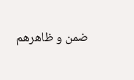ضمن و ظاهرهم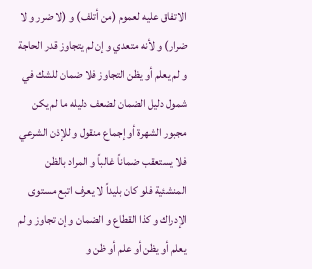الاتفاق عليه لعموم (من أتلف) و (لا ضرر و لا ضرار) و لأنه متعدي و إن لم يتجاوز قدر الحاجة و لم يعلم أو يظن التجاوز فلا ضمان للشك في شمول دليل الضمان لضعف دليله ما لم يكن مجبور الشهرة أو إجماع منقول و للإذن الشرعي فلا يستعقب ضماناً غالباً و المراد بالظن المنشئية فلو كان بليداً لا يعرف اتبع مستوى الإدراك و كذا القطاع و الضمان و إن تجاوز و لم يعلم أو يظن أو علم أو ظن و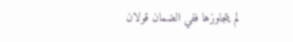لم يتجاوزها ففي الضمان قولان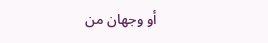أو وجهان من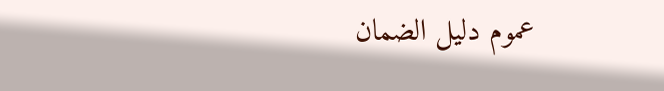عموم دليل الضمان